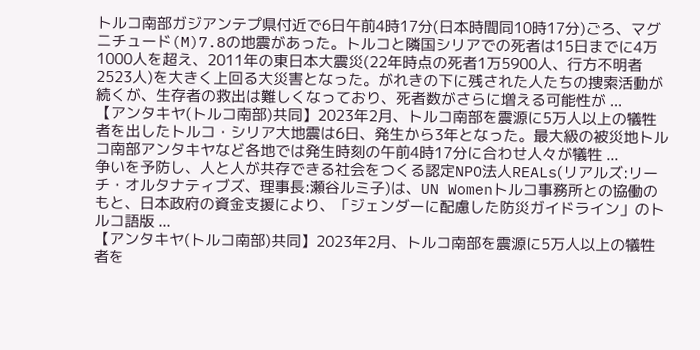トルコ南部ガジアンテプ県付近で6日午前4時17分(日本時間同10時17分)ごろ、マグニチュード(M)7.8の地震があった。トルコと隣国シリアでの死者は15日までに4万1000人を超え、2011年の東日本大震災(22年時点の死者1万5900人、行方不明者2523人)を大きく上回る大災害となった。がれきの下に残された人たちの捜索活動が続くが、生存者の救出は難しくなっており、死者数がさらに増える可能性が ...
【アンタキヤ(トルコ南部)共同】2023年2月、トルコ南部を震源に5万人以上の犠牲者を出したトルコ・シリア大地震は6日、発生から3年となった。最大級の被災地トルコ南部アンタキヤなど各地では発生時刻の午前4時17分に合わせ人々が犠牲 ...
争いを予防し、人と人が共存できる社会をつくる認定NPO法人REALs(リアルズ:リーチ・オルタナティブズ、理事長:瀬谷ルミ子)は、UN Womenトルコ事務所との協働のもと、日本政府の資金支援により、「ジェンダーに配慮した防災ガイドライン」のトルコ語版 ...
【アンタキヤ(トルコ南部)共同】2023年2月、トルコ南部を震源に5万人以上の犠牲者を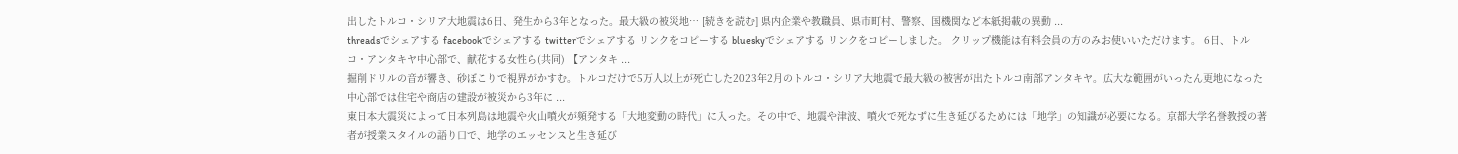出したトルコ・シリア大地震は6日、発生から3年となった。最大級の被災地… [続きを読む] 県内企業や教職員、県市町村、警察、国機関など本紙掲載の異動 ...
threadsでシェアする facebookでシェアする twitterでシェアする リンクをコピーする blueskyでシェアする リンクをコピーしました。 クリップ機能は有料会員の方のみお使いいただけます。 6日、トルコ・アンタキヤ中心部で、献花する女性ら(共同) 【アンタキ ...
掘削ドリルの音が響き、砂ぼこりで視界がかすむ。トルコだけで5万人以上が死亡した2023年2月のトルコ・シリア大地震で最大級の被害が出たトルコ南部アンタキヤ。広大な範囲がいったん更地になった中心部では住宅や商店の建設が被災から3年に ...
東日本大震災によって日本列島は地震や火山噴火が頻発する「大地変動の時代」に入った。その中で、地震や津波、噴火で死なずに生き延びるためには「地学」の知識が必要になる。京都大学名誉教授の著者が授業スタイルの語り口で、地学のエッセンスと生き延び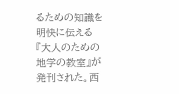るための知識を明快に伝える『大人のための地学の教室』が発刊された。西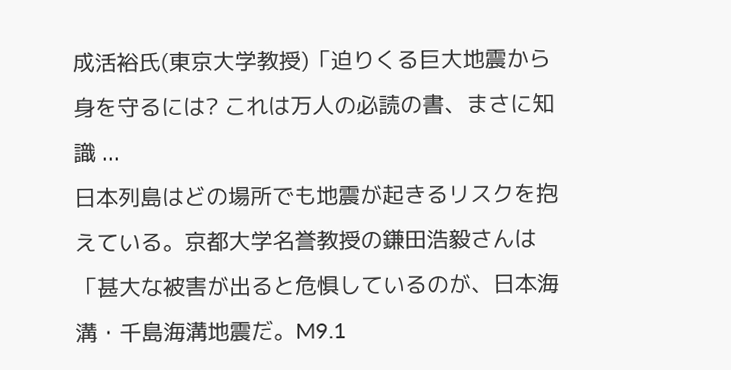成活裕氏(東京大学教授)「迫りくる巨大地震から身を守るには? これは万人の必読の書、まさに知識 ...
日本列島はどの場所でも地震が起きるリスクを抱えている。京都大学名誉教授の鎌田浩毅さんは「甚大な被害が出ると危惧しているのが、日本海溝・千島海溝地震だ。M9.1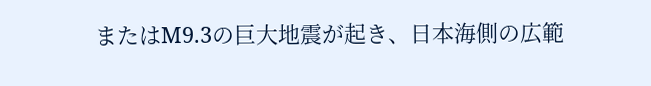またはM9.3の巨大地震が起き、日本海側の広範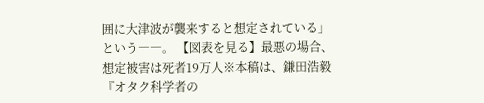囲に大津波が襲来すると想定されている」という――。 【図表を見る】最悪の場合、想定被害は死者19万人※本稿は、鎌田浩毅『オタク科学者の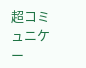超コミュニケー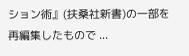ション術』(扶桑社新書)の一部を再編集したもので ...